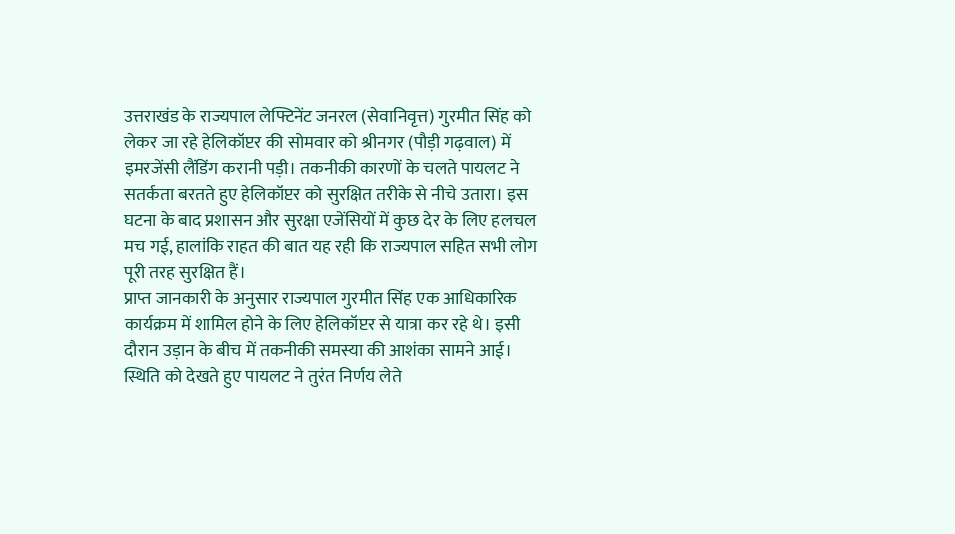उत्तराखंड के राज्यपाल लेफ्टिनेंट जनरल (सेवानिवृत्त) गुरमीत सिंह को लेकर जा रहे हेलिकॉप्टर की सोमवार को श्रीनगर (पौड़ी गढ़वाल) में इमरजेंसी लैंडिंग करानी पड़ी। तकनीकी कारणों के चलते पायलट ने सतर्कता बरतते हुए हेलिकॉप्टर को सुरक्षित तरीके से नीचे उतारा। इस घटना के बाद प्रशासन और सुरक्षा एजेंसियों में कुछ देर के लिए हलचल मच गई, हालांकि राहत की बात यह रही कि राज्यपाल सहित सभी लोग पूरी तरह सुरक्षित हैं।
प्राप्त जानकारी के अनुसार राज्यपाल गुरमीत सिंह एक आधिकारिक कार्यक्रम में शामिल होने के लिए हेलिकॉप्टर से यात्रा कर रहे थे। इसी दौरान उड़ान के बीच में तकनीकी समस्या की आशंका सामने आई। स्थिति को देखते हुए पायलट ने तुरंत निर्णय लेते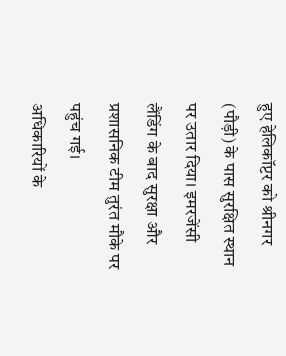हुए हेलिकॉप्टर को श्रीनगर (पौड़ी) के पास सुरक्षित स्थान पर उतार दिया। इमरजेंसी लैंडिंग के बाद सुरक्षा और प्रशासनिक टीम तुरंत मौके पर पहुंच गई।
अधिकारियों के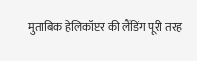मुताबिक हेलिकॉप्टर की लैंडिंग पूरी तरह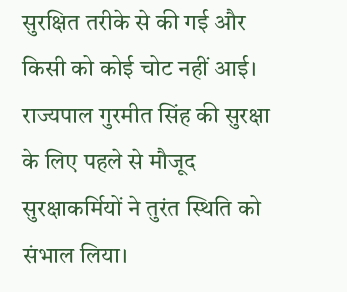सुरक्षित तरीके से की गई और किसी को कोई चोट नहीं आई। राज्यपाल गुरमीत सिंह की सुरक्षा के लिए पहले से मौजूद सुरक्षाकर्मियों ने तुरंत स्थिति को संभाल लिया।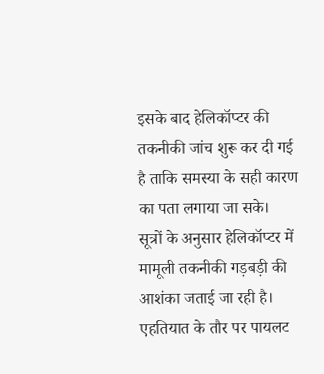इसके बाद हेलिकॉप्टर की तकनीकी जांच शुरू कर दी गई है ताकि समस्या के सही कारण का पता लगाया जा सके।
सूत्रों के अनुसार हेलिकॉप्टर में मामूली तकनीकी गड़बड़ी की आशंका जताई जा रही है। एहतियात के तौर पर पायलट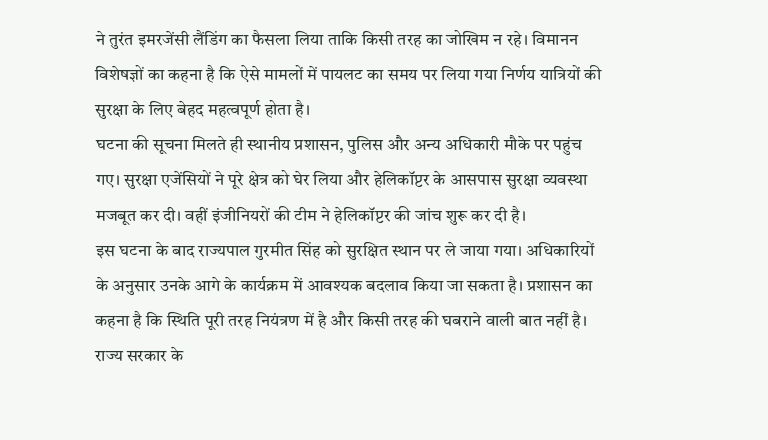ने तुरंत इमरजेंसी लैंडिंग का फैसला लिया ताकि किसी तरह का जोखिम न रहे। विमानन विशेषज्ञों का कहना है कि ऐसे मामलों में पायलट का समय पर लिया गया निर्णय यात्रियों की सुरक्षा के लिए बेहद महत्वपूर्ण होता है।
घटना की सूचना मिलते ही स्थानीय प्रशासन, पुलिस और अन्य अधिकारी मौके पर पहुंच गए। सुरक्षा एजेंसियों ने पूरे क्षेत्र को घेर लिया और हेलिकॉप्टर के आसपास सुरक्षा व्यवस्था मजबूत कर दी। वहीं इंजीनियरों की टीम ने हेलिकॉप्टर की जांच शुरू कर दी है।
इस घटना के बाद राज्यपाल गुरमीत सिंह को सुरक्षित स्थान पर ले जाया गया। अधिकारियों के अनुसार उनके आगे के कार्यक्रम में आवश्यक बदलाव किया जा सकता है। प्रशासन का कहना है कि स्थिति पूरी तरह नियंत्रण में है और किसी तरह की घबराने वाली बात नहीं है।
राज्य सरकार के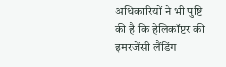अधिकारियों ने भी पुष्टि की है कि हेलिकॉप्टर की इमरजेंसी लैंडिंग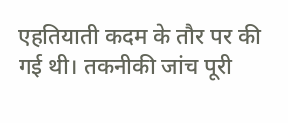एहतियाती कदम के तौर पर की गई थी। तकनीकी जांच पूरी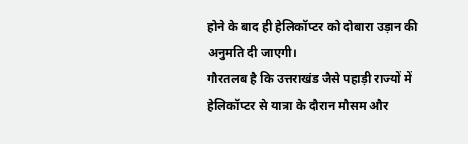होने के बाद ही हेलिकॉप्टर को दोबारा उड़ान की अनुमति दी जाएगी।
गौरतलब है कि उत्तराखंड जैसे पहाड़ी राज्यों में हेलिकॉप्टर से यात्रा के दौरान मौसम और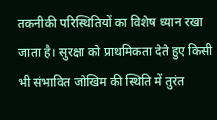तकनीकी परिस्थितियों का विशेष ध्यान रखा जाता है। सुरक्षा को प्राथमिकता देते हुए किसी भी संभावित जोखिम की स्थिति में तुरंत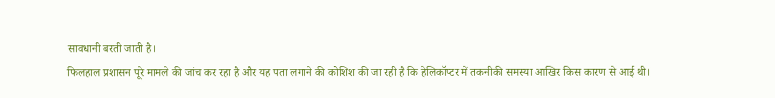सावधानी बरती जाती है।
फिलहाल प्रशासन पूरे मामले की जांच कर रहा है और यह पता लगाने की कोशिश की जा रही है कि हेलिकॉप्टर में तकनीकी समस्या आखिर किस कारण से आई थी।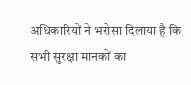अधिकारियों ने भरोसा दिलाया है कि सभी सुरक्षा मानकों का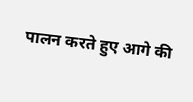पालन करते हुए आगे की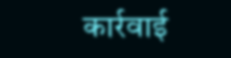कार्रवाई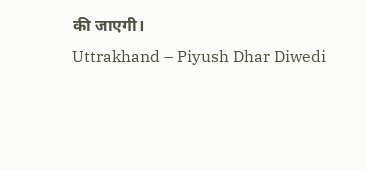की जाएगी।
Uttrakhand – Piyush Dhar Diwedi